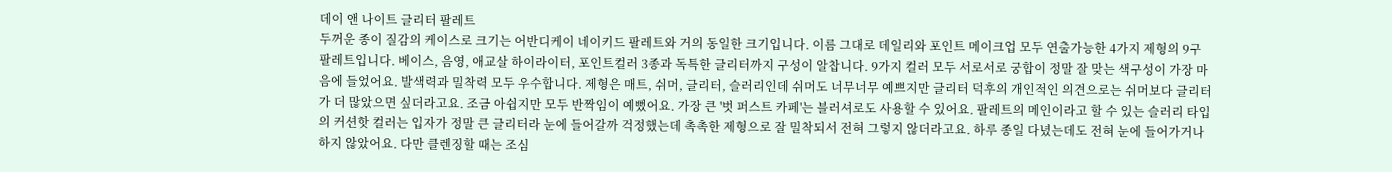데이 앤 나이트 글리터 팔레트
두꺼운 종이 질감의 케이스로 크기는 어반디케이 네이키드 팔레트와 거의 동일한 크기입니다. 이름 그대로 데일리와 포인트 메이크업 모두 연출가능한 4가지 제형의 9구 팔레트입니다. 베이스, 음영, 애교살 하이라이터, 포인트컬러 3종과 독특한 글리터까지 구성이 알찹니다. 9가지 컬러 모두 서로서로 궁합이 정말 잘 맞는 색구성이 가장 마음에 들었어요. 발색력과 밀착력 모두 우수합니다. 제형은 매트, 쉬머, 글리터, 슬러리인데 쉬머도 너무너무 예쁘지만 글리터 덕후의 개인적인 의견으로는 쉬머보다 글리터가 더 많았으면 싶더라고요. 조금 아쉽지만 모두 반짝임이 예뻤어요. 가장 큰 '벗 퍼스트 카페'는 블러셔로도 사용할 수 있어요. 팔레트의 메인이라고 할 수 있는 슬러리 타입의 커션핫 컬러는 입자가 정말 큰 글리터라 눈에 들어갈까 걱정했는데 촉촉한 제형으로 잘 밀착되서 전혀 그렇지 않더라고요. 하루 종일 다녔는데도 전혀 눈에 들어가거나 하지 않았어요. 다만 클렌징할 때는 조심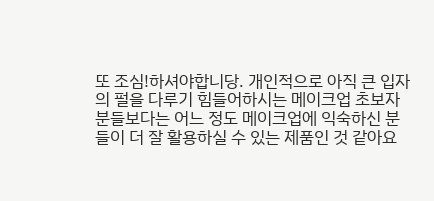또 조심!하셔야합니당. 개인적으로 아직 큰 입자의 펄을 다루기 힘들어하시는 메이크업 초보자 분들보다는 어느 정도 메이크업에 익숙하신 분들이 더 잘 활용하실 수 있는 제품인 것 같아요